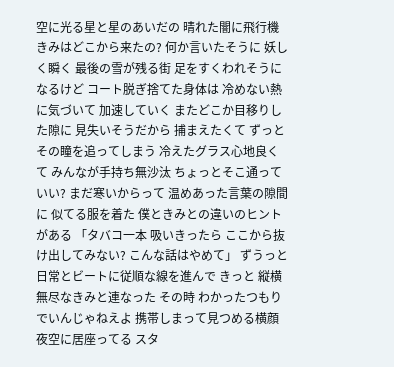空に光る星と星のあいだの 晴れた闇に飛行機 きみはどこから来たの? 何か言いたそうに 妖しく瞬く 最後の雪が残る街 足をすくわれそうになるけど コート脱ぎ捨てた身体は 冷めない熱に気づいて 加速していく またどこか目移りした隙に 見失いそうだから 捕まえたくて ずっとその瞳を追ってしまう 冷えたグラス心地良くて みんなが手持ち無沙汰 ちょっとそこ通っていい? まだ寒いからって 温めあった言葉の隙間に 似てる服を着た 僕ときみとの違いのヒントがある 「タバコ一本 吸いきったら ここから抜け出してみない? こんな話はやめて」 ずうっと 日常とビートに従順な線を進んで きっと 縦横無尽なきみと連なった その時 わかったつもりでいんじゃねえよ 携帯しまって見つめる横顔 夜空に居座ってる スタ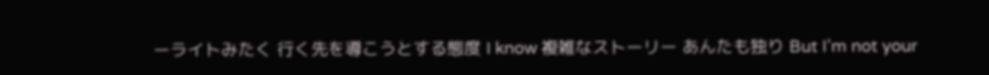ーライトみたく 行く先を導こうとする態度 I know 複雑なストーリー あんたも独り But I'm not your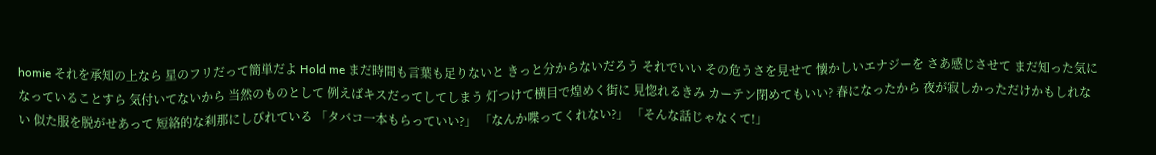homie それを承知の上なら 星のフリだって簡単だよ Hold me まだ時間も言葉も足りないと きっと分からないだろう それでいい その危うさを見せて 懐かしいエナジーを さあ感じさせて まだ知った気になっていることすら 気付いてないから 当然のものとして 例えばキスだってしてしまう 灯つけて横目で煌めく街に 見惚れるきみ カーテン閉めてもいい? 春になったから 夜が寂しかっただけかもしれない 似た服を脱がせあって 短絡的な刹那にしびれている 「タバコ一本もらっていい?」 「なんか喋ってくれない?」 「そんな話じゃなくて!」